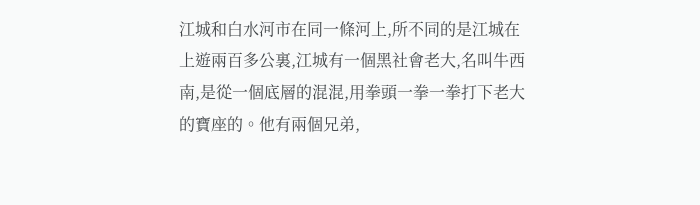江城和白水河市在同一條河上,所不同的是江城在上遊兩百多公裏,江城有一個黑社會老大,名叫牛西南,是從一個底層的混混,用拳頭一拳一拳打下老大的寶座的。他有兩個兄弟,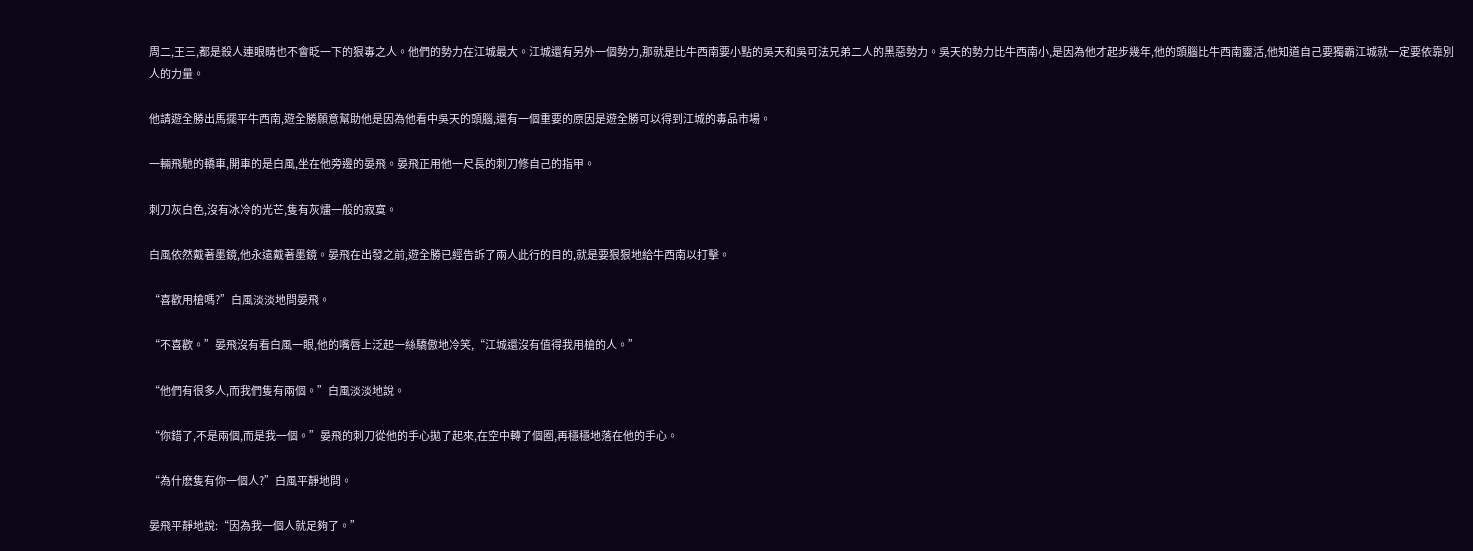周二,王三,都是殺人連眼睛也不會眨一下的狠毒之人。他們的勢力在江城最大。江城還有另外一個勢力,那就是比牛西南要小點的吳天和吳可法兄弟二人的黑惡勢力。吳天的勢力比牛西南小,是因為他才起步幾年,他的頭腦比牛西南靈活,他知道自己要獨霸江城就一定要依靠別人的力量。

他請遊全勝出馬擺平牛西南,遊全勝願意幫助他是因為他看中吳天的頭腦,還有一個重要的原因是遊全勝可以得到江城的毒品市場。

一輛飛馳的轎車,開車的是白風,坐在他旁邊的晏飛。晏飛正用他一尺長的刺刀修自己的指甲。

刺刀灰白色,沒有冰冷的光芒,隻有灰燼一般的寂寞。

白風依然戴著墨鏡,他永遠戴著墨鏡。晏飛在出發之前,遊全勝已經告訴了兩人此行的目的,就是要狠狠地給牛西南以打擊。

“喜歡用槍嗎?”白風淡淡地問晏飛。

“不喜歡。”晏飛沒有看白風一眼,他的嘴唇上泛起一絲驕傲地冷笑,“江城還沒有值得我用槍的人。”

“他們有很多人,而我們隻有兩個。”白風淡淡地說。

“你錯了,不是兩個,而是我一個。”晏飛的刺刀從他的手心拋了起來,在空中轉了個圈,再穩穩地落在他的手心。

“為什麽隻有你一個人?”白風平靜地問。

晏飛平靜地說:“因為我一個人就足夠了。”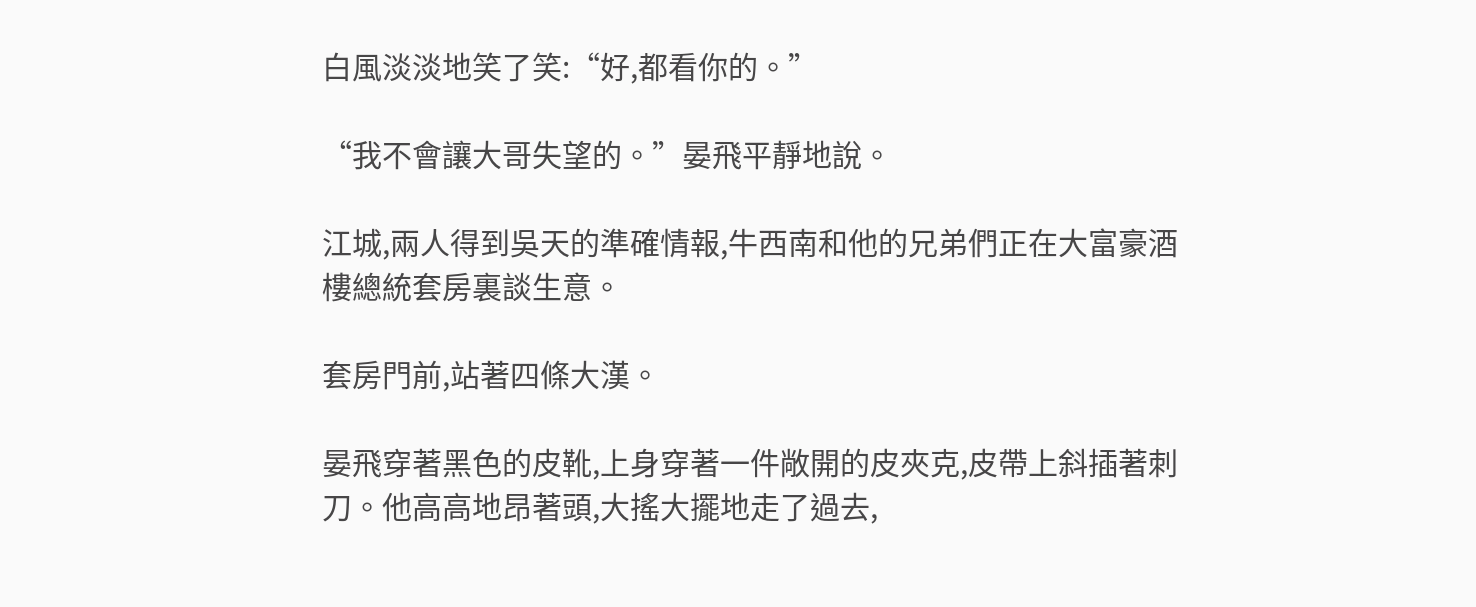白風淡淡地笑了笑:“好,都看你的。”

“我不會讓大哥失望的。”晏飛平靜地說。

江城,兩人得到吳天的準確情報,牛西南和他的兄弟們正在大富豪酒樓總統套房裏談生意。

套房門前,站著四條大漢。

晏飛穿著黑色的皮靴,上身穿著一件敞開的皮夾克,皮帶上斜插著刺刀。他高高地昂著頭,大搖大擺地走了過去,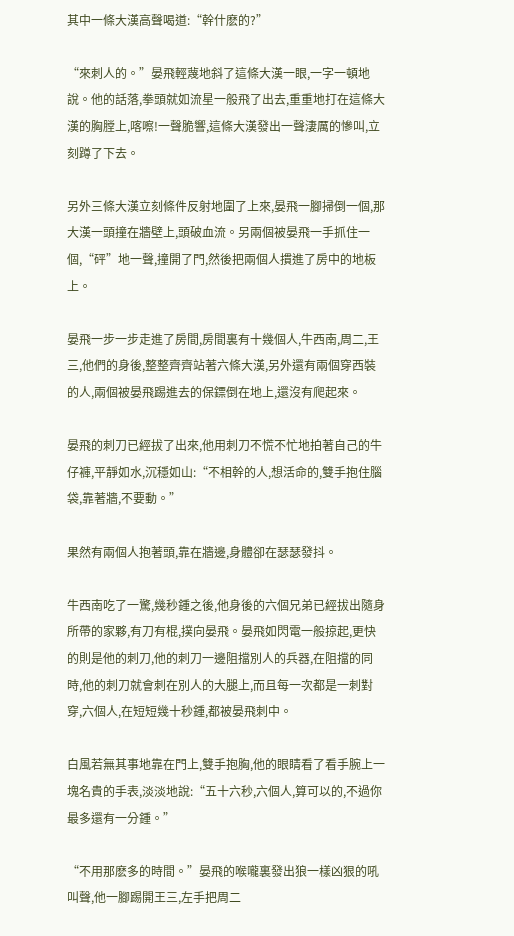其中一條大漢高聲喝道:“幹什麽的?”

“來刺人的。”晏飛輕蔑地斜了這條大漢一眼,一字一頓地說。他的話落,拳頭就如流星一般飛了出去,重重地打在這條大漢的胸膛上,喀嚓!一聲脆響,這條大漢發出一聲淒厲的慘叫,立刻蹲了下去。

另外三條大漢立刻條件反射地圍了上來,晏飛一腳掃倒一個,那大漢一頭撞在牆壁上,頭破血流。另兩個被晏飛一手抓住一個,“砰”地一聲,撞開了門,然後把兩個人摜進了房中的地板上。

晏飛一步一步走進了房間,房間裏有十幾個人,牛西南,周二,王三,他們的身後,整整齊齊站著六條大漢,另外還有兩個穿西裝的人,兩個被晏飛踢進去的保鏢倒在地上,還沒有爬起來。

晏飛的刺刀已經拔了出來,他用刺刀不慌不忙地拍著自己的牛仔褲,平靜如水,沉穩如山:“不相幹的人,想活命的,雙手抱住腦袋,靠著牆,不要動。”

果然有兩個人抱著頭,靠在牆邊,身體卻在瑟瑟發抖。

牛西南吃了一驚,幾秒鍾之後,他身後的六個兄弟已經拔出隨身所帶的家夥,有刀有棍,撲向晏飛。晏飛如閃電一般掠起,更快的則是他的刺刀,他的刺刀一邊阻擋別人的兵器,在阻擋的同時,他的刺刀就會刺在別人的大腿上,而且每一次都是一刺對穿,六個人,在短短幾十秒鍾,都被晏飛刺中。

白風若無其事地靠在門上,雙手抱胸,他的眼睛看了看手腕上一塊名貴的手表,淡淡地說:“五十六秒,六個人,算可以的,不過你最多還有一分鍾。”

“不用那麽多的時間。”晏飛的喉嚨裏發出狼一樣凶狠的吼叫聲,他一腳踢開王三,左手把周二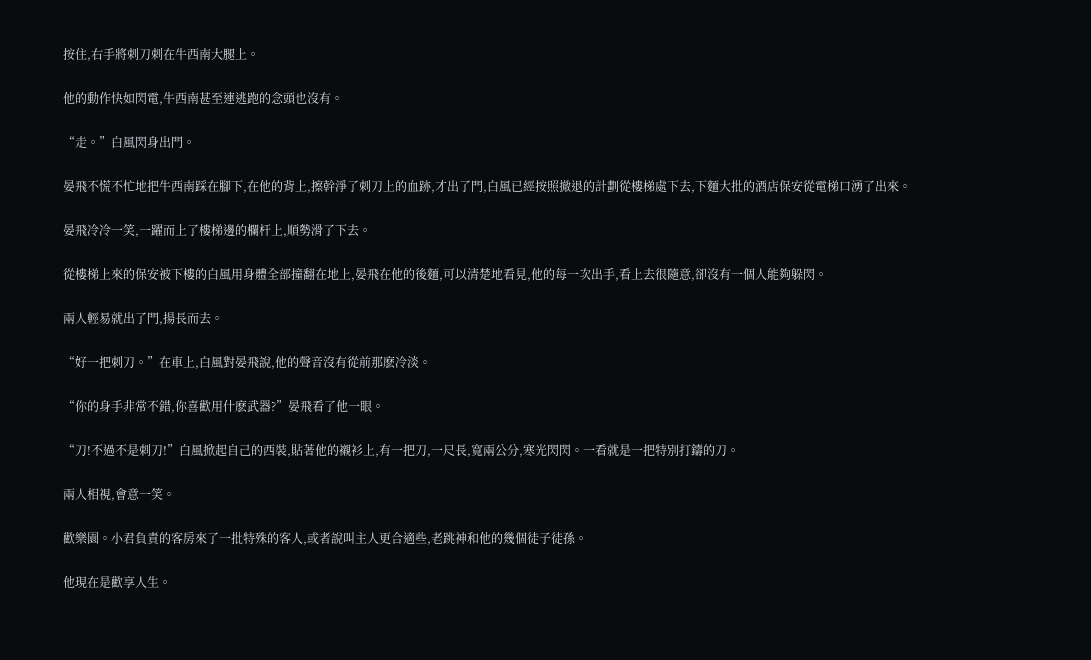按住,右手將刺刀刺在牛西南大腿上。

他的動作快如閃電,牛西南甚至連逃跑的念頭也沒有。

“走。”白風閃身出門。

晏飛不慌不忙地把牛西南踩在腳下,在他的背上,擦幹淨了刺刀上的血跡,才出了門,白風已經按照撤退的計劃從樓梯處下去,下麵大批的酒店保安從電梯口湧了出來。

晏飛冷冷一笑,一躍而上了樓梯邊的欄杆上,順勢滑了下去。

從樓梯上來的保安被下樓的白風用身體全部撞翻在地上,晏飛在他的後麵,可以清楚地看見,他的每一次出手,看上去很隨意,卻沒有一個人能夠躲閃。

兩人輕易就出了門,揚長而去。

“好一把刺刀。”在車上,白風對晏飛說,他的聲音沒有從前那麽冷淡。

“你的身手非常不錯,你喜歡用什麽武器?”晏飛看了他一眼。

“刀!不過不是刺刀!”白風掀起自己的西裝,貼著他的襯衫上,有一把刀,一尺長,寬兩公分,寒光閃閃。一看就是一把特別打鑄的刀。

兩人相視,會意一笑。

歡樂園。小君負責的客房來了一批特殊的客人,或者說叫主人更合適些,老跳神和他的幾個徒子徒孫。

他現在是歡享人生。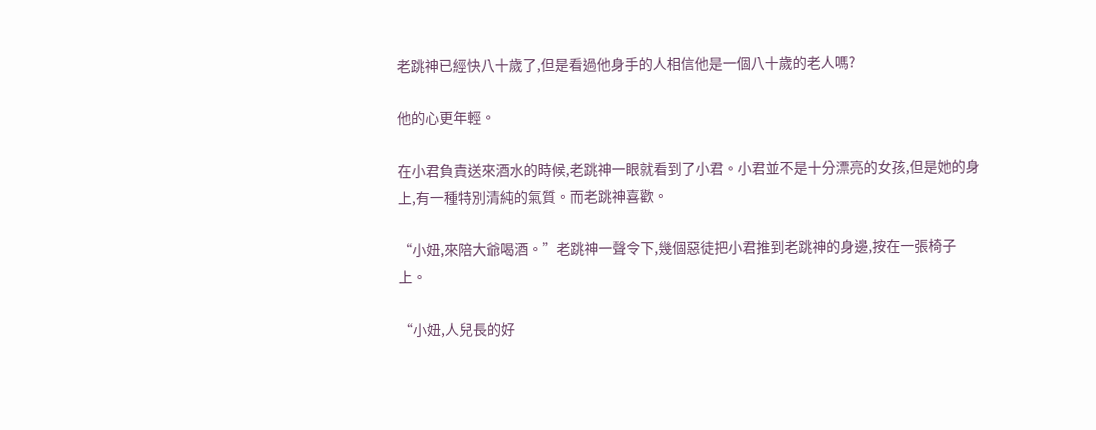老跳神已經快八十歲了,但是看過他身手的人相信他是一個八十歲的老人嗎?

他的心更年輕。

在小君負責送來酒水的時候,老跳神一眼就看到了小君。小君並不是十分漂亮的女孩,但是她的身上,有一種特別清純的氣質。而老跳神喜歡。

“小妞,來陪大爺喝酒。”老跳神一聲令下,幾個惡徒把小君推到老跳神的身邊,按在一張椅子上。

“小妞,人兒長的好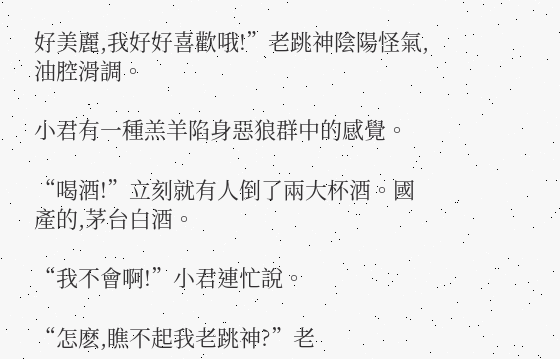好美麗,我好好喜歡哦!”老跳神陰陽怪氣,油腔滑調。

小君有一種羔羊陷身惡狼群中的感覺。

“喝酒!”立刻就有人倒了兩大杯酒。國產的,茅台白酒。

“我不會啊!”小君連忙說。

“怎麽,瞧不起我老跳神?”老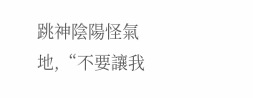跳神陰陽怪氣地,“不要讓我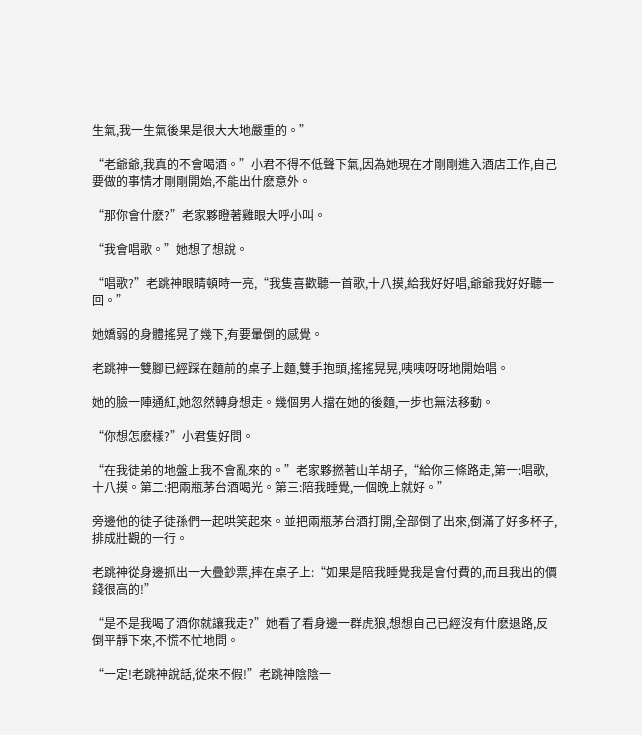生氣,我一生氣後果是很大大地嚴重的。”

“老爺爺,我真的不會喝酒。”小君不得不低聲下氣,因為她現在才剛剛進入酒店工作,自己要做的事情才剛剛開始,不能出什麽意外。

“那你會什麽?”老家夥瞪著雞眼大呼小叫。

“我會唱歌。”她想了想說。

“唱歌?”老跳神眼睛頓時一亮,“我隻喜歡聽一首歌,十八摸,給我好好唱,爺爺我好好聽一回。”

她嬌弱的身體搖晃了幾下,有要暈倒的感覺。

老跳神一雙腳已經踩在麵前的桌子上麵,雙手抱頭,搖搖晃晃,咦咦呀呀地開始唱。

她的臉一陣通紅,她忽然轉身想走。幾個男人擋在她的後麵,一步也無法移動。

“你想怎麽樣?”小君隻好問。

“在我徒弟的地盤上我不會亂來的。”老家夥撚著山羊胡子,“給你三條路走,第一:唱歌,十八摸。第二:把兩瓶茅台酒喝光。第三:陪我睡覺,一個晚上就好。”

旁邊他的徒子徒孫們一起哄笑起來。並把兩瓶茅台酒打開,全部倒了出來,倒滿了好多杯子,排成壯觀的一行。

老跳神從身邊抓出一大疊鈔票,摔在桌子上:“如果是陪我睡覺我是會付費的,而且我出的價錢很高的!”

“是不是我喝了酒你就讓我走?”她看了看身邊一群虎狼,想想自己已經沒有什麽退路,反倒平靜下來,不慌不忙地問。

“一定!老跳神說話,從來不假!”老跳神陰陰一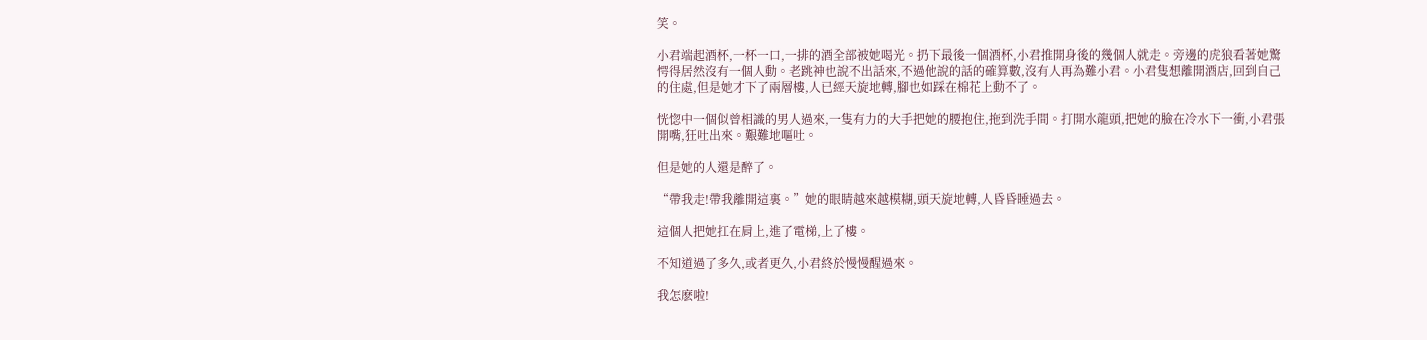笑。

小君端起酒杯,一杯一口,一排的酒全部被她喝光。扔下最後一個酒杯,小君推開身後的幾個人就走。旁邊的虎狼看著她驚愕得居然沒有一個人動。老跳神也說不出話來,不過他說的話的確算數,沒有人再為難小君。小君隻想離開酒店,回到自己的住處,但是她才下了兩層樓,人已經天旋地轉,腳也如踩在棉花上動不了。

恍惚中一個似曾相識的男人過來,一隻有力的大手把她的腰抱住,拖到洗手間。打開水龍頭,把她的臉在冷水下一衝,小君張開嘴,狂吐出來。艱難地嘔吐。

但是她的人還是醉了。

“帶我走!帶我離開這裏。”她的眼睛越來越模糊,頭天旋地轉,人昏昏睡過去。

這個人把她扛在肩上,進了電梯,上了樓。

不知道過了多久,或者更久,小君終於慢慢醒過來。

我怎麽啦!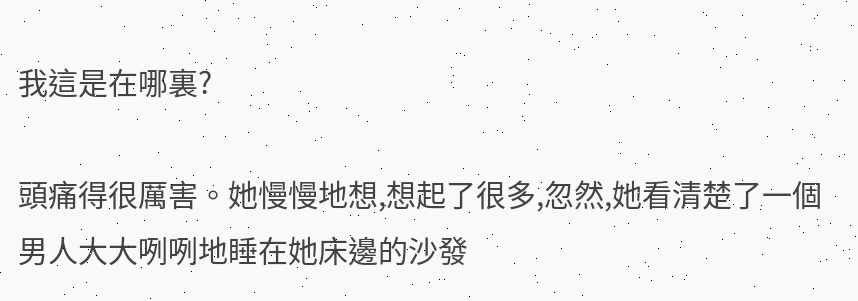我這是在哪裏?

頭痛得很厲害。她慢慢地想,想起了很多,忽然,她看清楚了一個男人大大咧咧地睡在她床邊的沙發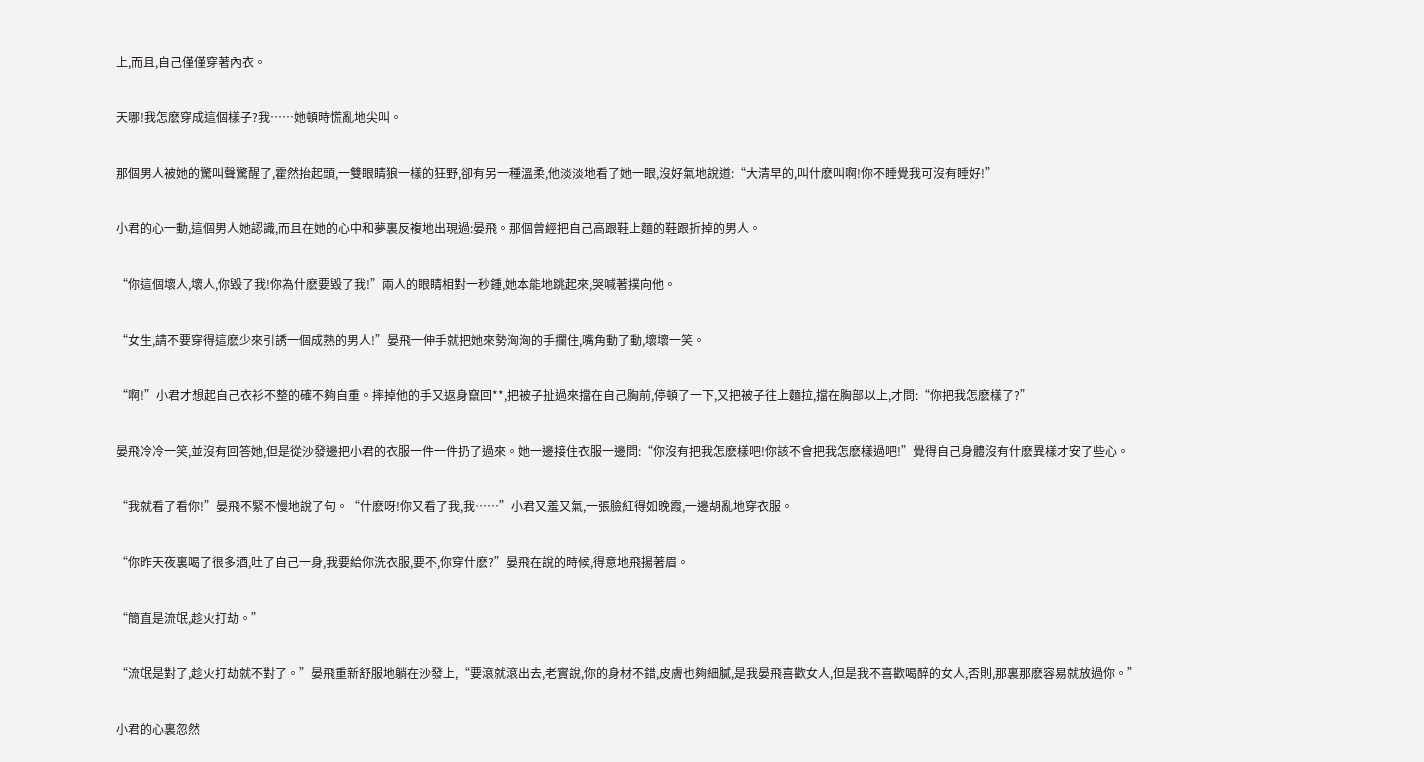上,而且,自己僅僅穿著內衣。

天哪!我怎麽穿成這個樣子?我……她頓時慌亂地尖叫。

那個男人被她的驚叫聲驚醒了,霍然抬起頭,一雙眼睛狼一樣的狂野,卻有另一種溫柔,他淡淡地看了她一眼,沒好氣地說道:“大清早的,叫什麽叫啊!你不睡覺我可沒有睡好!”

小君的心一動,這個男人她認識,而且在她的心中和夢裏反複地出現過:晏飛。那個曾經把自己高跟鞋上麵的鞋跟折掉的男人。

“你這個壞人,壞人,你毀了我!你為什麽要毀了我!”兩人的眼睛相對一秒鍾,她本能地跳起來,哭喊著撲向他。

“女生,請不要穿得這麽少來引誘一個成熟的男人!”晏飛一伸手就把她來勢洶洶的手攔住,嘴角動了動,壞壞一笑。

“啊!”小君才想起自己衣衫不整的確不夠自重。摔掉他的手又返身竄回**,把被子扯過來擋在自己胸前,停頓了一下,又把被子往上麵拉,擋在胸部以上,才問:“你把我怎麽樣了?”

晏飛冷冷一笑,並沒有回答她,但是從沙發邊把小君的衣服一件一件扔了過來。她一邊接住衣服一邊問:“你沒有把我怎麽樣吧!你該不會把我怎麽樣過吧!”覺得自己身體沒有什麽異樣才安了些心。

“我就看了看你!”晏飛不緊不慢地說了句。“什麽呀!你又看了我,我……”小君又羞又氣,一張臉紅得如晚霞,一邊胡亂地穿衣服。

“你昨天夜裏喝了很多酒,吐了自己一身,我要給你洗衣服,要不,你穿什麽?”晏飛在說的時候,得意地飛揚著眉。

“簡直是流氓,趁火打劫。”

“流氓是對了,趁火打劫就不對了。”晏飛重新舒服地躺在沙發上,“要滾就滾出去,老實說,你的身材不錯,皮膚也夠細膩,是我晏飛喜歡女人,但是我不喜歡喝醉的女人,否則,那裏那麽容易就放過你。”

小君的心裏忽然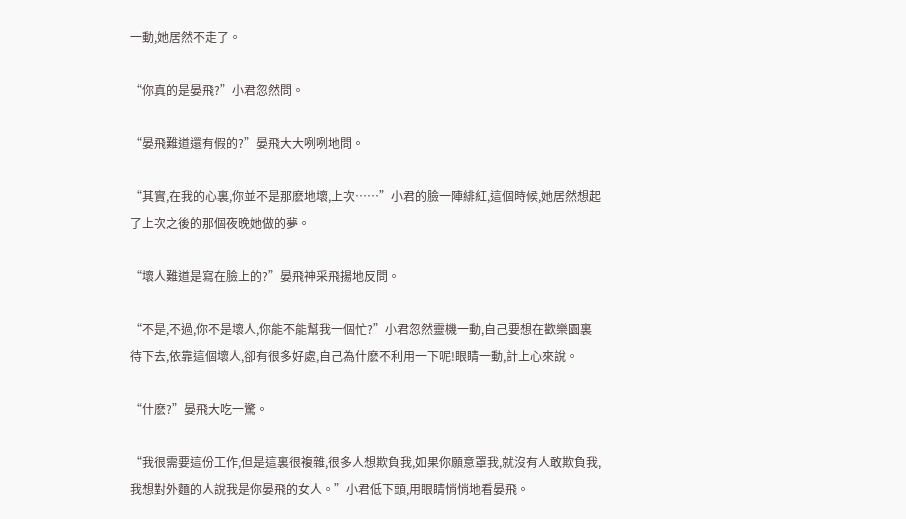一動,她居然不走了。

“你真的是晏飛?”小君忽然問。

“晏飛難道還有假的?”晏飛大大咧咧地問。

“其實,在我的心裏,你並不是那麽地壞,上次……”小君的臉一陣緋紅,這個時候,她居然想起了上次之後的那個夜晚她做的夢。

“壞人難道是寫在臉上的?”晏飛神采飛揚地反問。

“不是,不過,你不是壞人,你能不能幫我一個忙?”小君忽然靈機一動,自己要想在歡樂園裏待下去,依靠這個壞人,卻有很多好處,自己為什麽不利用一下呢!眼睛一動,計上心來說。

“什麽?”晏飛大吃一驚。

“我很需要這份工作,但是這裏很複雜,很多人想欺負我,如果你願意罩我,就沒有人敢欺負我,我想對外麵的人說我是你晏飛的女人。”小君低下頭,用眼睛悄悄地看晏飛。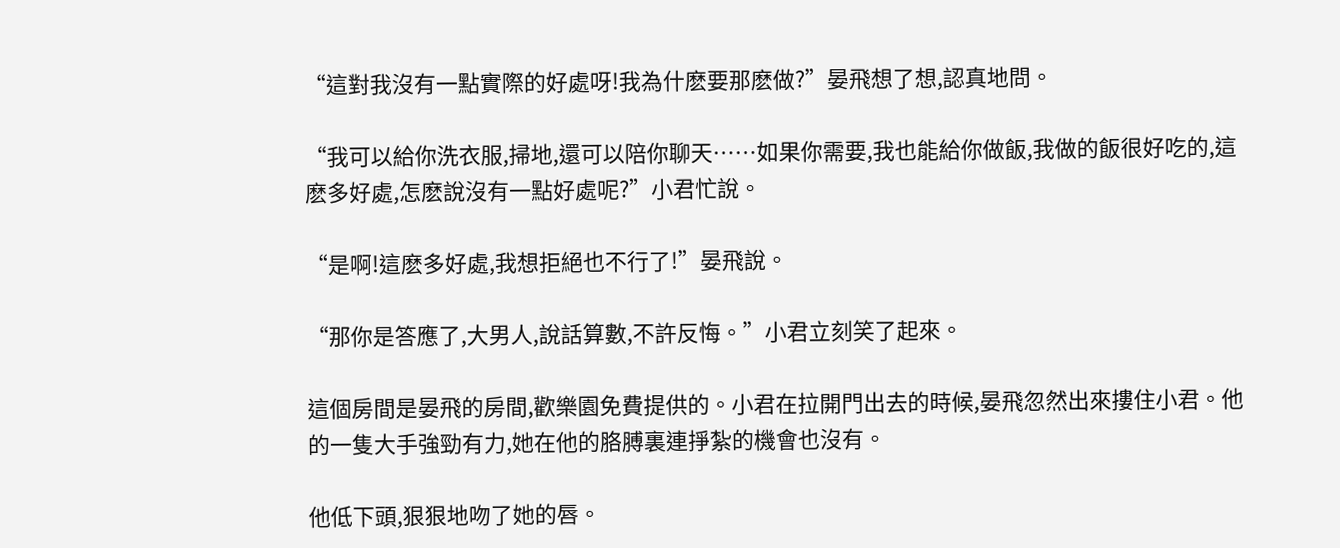“這對我沒有一點實際的好處呀!我為什麽要那麽做?”晏飛想了想,認真地問。

“我可以給你洗衣服,掃地,還可以陪你聊天……如果你需要,我也能給你做飯,我做的飯很好吃的,這麽多好處,怎麽說沒有一點好處呢?”小君忙說。

“是啊!這麽多好處,我想拒絕也不行了!”晏飛說。

“那你是答應了,大男人,說話算數,不許反悔。”小君立刻笑了起來。

這個房間是晏飛的房間,歡樂園免費提供的。小君在拉開門出去的時候,晏飛忽然出來摟住小君。他的一隻大手強勁有力,她在他的胳膊裏連掙紮的機會也沒有。

他低下頭,狠狠地吻了她的唇。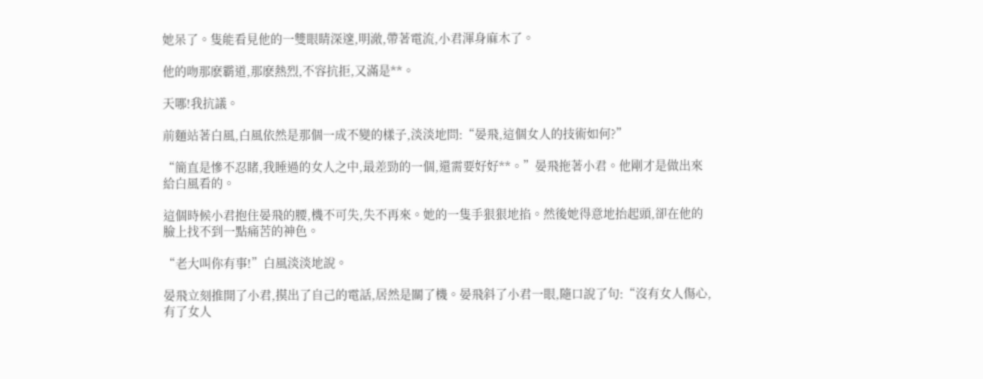她呆了。隻能看見他的一雙眼睛深邃,明澈,帶著電流,小君渾身麻木了。

他的吻那麽霸道,那麽熱烈,不容抗拒,又滿是**。

天哪!我抗議。

前麵站著白風,白風依然是那個一成不變的樣子,淡淡地問:“晏飛,這個女人的技術如何?”

“簡直是慘不忍睹,我睡過的女人之中,最差勁的一個,還需要好好**。”晏飛拖著小君。他剛才是做出來給白風看的。

這個時候小君抱住晏飛的腰,機不可失,失不再來。她的一隻手狠狠地掐。然後她得意地抬起頭,卻在他的臉上找不到一點痛苦的神色。

“老大叫你有事!”白風淡淡地說。

晏飛立刻推開了小君,摸出了自己的電話,居然是關了機。晏飛斜了小君一眼,隨口說了句:“沒有女人傷心,有了女人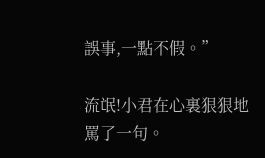誤事,一點不假。”

流氓!小君在心裏狠狠地罵了一句。